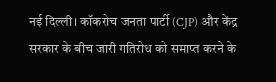नई दिल्ली। कॉकरोच जनता पार्टी (CJP) और केंद्र सरकार के बीच जारी गतिरोध को समाप्त करने के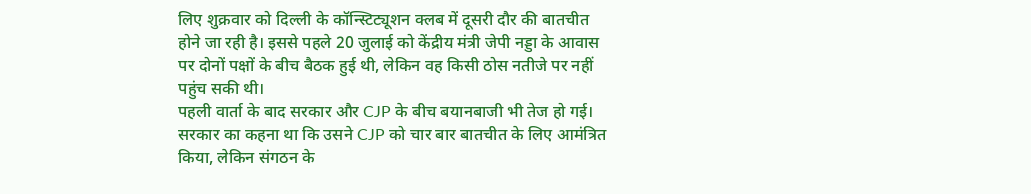लिए शुक्रवार को दिल्ली के कॉन्स्टिट्यूशन क्लब में दूसरी दौर की बातचीत होने जा रही है। इससे पहले 20 जुलाई को केंद्रीय मंत्री जेपी नड्डा के आवास पर दोनों पक्षों के बीच बैठक हुई थी, लेकिन वह किसी ठोस नतीजे पर नहीं पहुंच सकी थी।
पहली वार्ता के बाद सरकार और CJP के बीच बयानबाजी भी तेज हो गई। सरकार का कहना था कि उसने CJP को चार बार बातचीत के लिए आमंत्रित किया, लेकिन संगठन के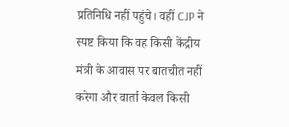प्रतिनिधि नहीं पहुंचे। वहीं CJP ने स्पष्ट किया कि वह किसी केंद्रीय मंत्री के आवास पर बातचीत नहीं करेगा और वार्ता केवल किसी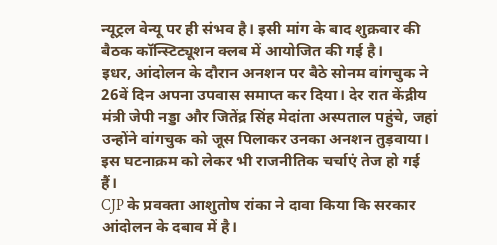न्यूट्रल वेन्यू पर ही संभव है। इसी मांग के बाद शुक्रवार की बैठक कॉन्स्टिट्यूशन क्लब में आयोजित की गई है।
इधर, आंदोलन के दौरान अनशन पर बैठे सोनम वांगचुक ने 26वें दिन अपना उपवास समाप्त कर दिया। देर रात केंद्रीय मंत्री जेपी नड्डा और जितेंद्र सिंह मेदांता अस्पताल पहुंचे, जहां उन्होंने वांगचुक को जूस पिलाकर उनका अनशन तुड़वाया। इस घटनाक्रम को लेकर भी राजनीतिक चर्चाएं तेज हो गई हैं।
CJP के प्रवक्ता आशुतोष रांका ने दावा किया कि सरकार आंदोलन के दबाव में है।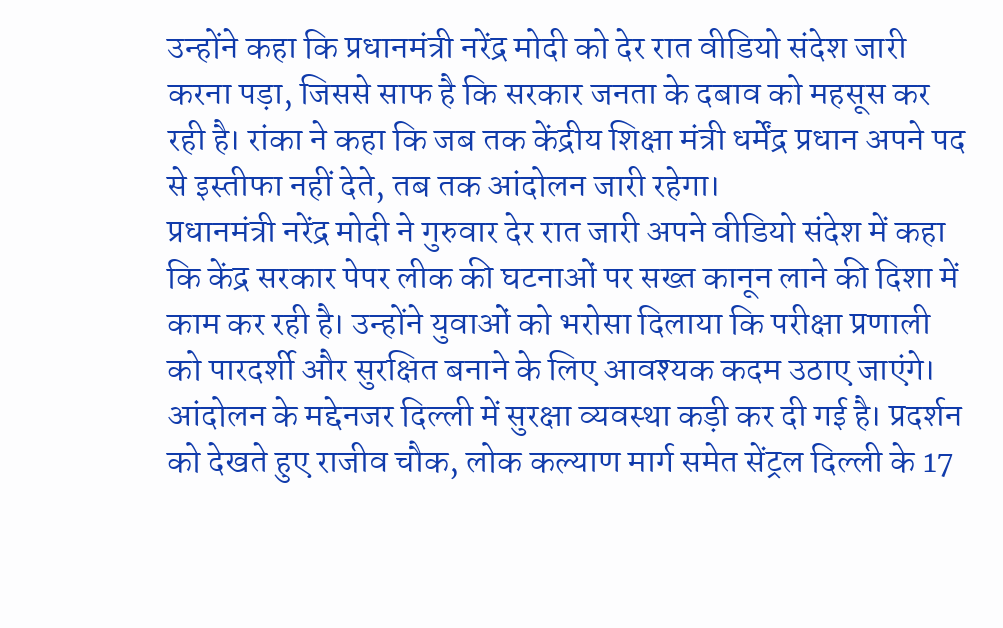उन्होंने कहा कि प्रधानमंत्री नरेंद्र मोदी को देर रात वीडियो संदेश जारी करना पड़ा, जिससे साफ है कि सरकार जनता के दबाव को महसूस कर रही है। रांका ने कहा कि जब तक केंद्रीय शिक्षा मंत्री धर्मेंद्र प्रधान अपने पद से इस्तीफा नहीं देते, तब तक आंदोलन जारी रहेगा।
प्रधानमंत्री नरेंद्र मोदी ने गुरुवार देर रात जारी अपने वीडियो संदेश में कहा कि केंद्र सरकार पेपर लीक की घटनाओं पर सख्त कानून लाने की दिशा में काम कर रही है। उन्होंने युवाओं को भरोसा दिलाया कि परीक्षा प्रणाली को पारदर्शी और सुरक्षित बनाने के लिए आवश्यक कदम उठाए जाएंगे।
आंदोलन के मद्देनजर दिल्ली में सुरक्षा व्यवस्था कड़ी कर दी गई है। प्रदर्शन को देखते हुए राजीव चौक, लोक कल्याण मार्ग समेत सेंट्रल दिल्ली के 17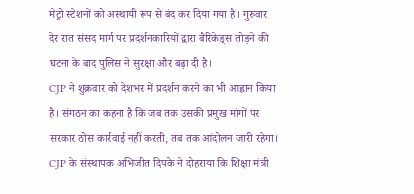मेट्रो स्टेशनों को अस्थायी रूप से बंद कर दिया गया है। गुरुवार देर रात संसद मार्ग पर प्रदर्शनकारियों द्वारा बैरिकेड्स तोड़ने की घटना के बाद पुलिस ने सुरक्षा और बढ़ा दी है।
CJP ने शुक्रवार को देशभर में प्रदर्शन करने का भी आह्वान किया है। संगठन का कहना है कि जब तक उसकी प्रमुख मांगों पर सरकार ठोस कार्रवाई नहीं करती, तब तक आंदोलन जारी रहेगा। CJP के संस्थापक अभिजीत दिपके ने दोहराया कि शिक्षा मंत्री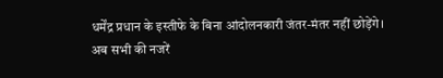धर्मेंद्र प्रधान के इस्तीफे के बिना आंदोलनकारी जंतर-मंतर नहीं छोड़ेंगे।
अब सभी की नजरें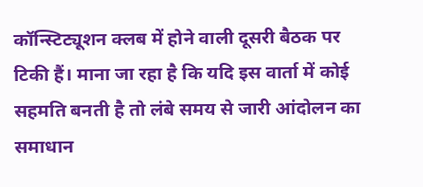कॉन्स्टिट्यूशन क्लब में होने वाली दूसरी बैठक पर टिकी हैं। माना जा रहा है कि यदि इस वार्ता में कोई सहमति बनती है तो लंबे समय से जारी आंदोलन का समाधान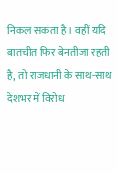निकल सकता है। वहीं यदि बातचीत फिर बेनतीजा रहती है, तो राजधानी के साथ-साथ देशभर में विरोध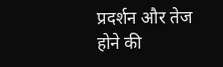प्रदर्शन और तेज होने की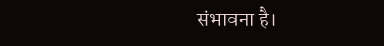संभावना है।